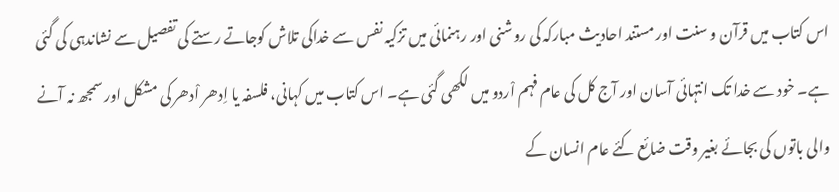اس کتاب میں قرآن و سنت اور مستند احادیث مبارکہ کی روشنی اور رہنمائی میں تزکیہ نفس سے خداکی تلاش کوجاتے رستے کی تفصیل سے نشاندہی کی گئی ہے۔ خود سے خدا تک انتہائی آسان اور آج کل کی عام فہم اْردو میں لکھی گئی ہے۔ اس کتاب میں کہانی، فلسفہ یا اِدھر اْدھر کی مشکل اور سمجھ نہ آنے والی باتوں کی بجائے بغیر وقت ضائع کئے عام انسان کے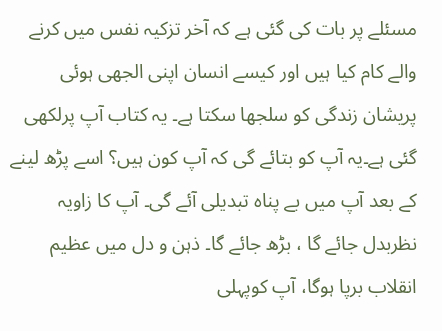مسئلے پر بات کی گئی ہے کہ آخر تزکیہ نفس میں کرنے والے کام کیا ہیں اور کیسے انسان اپنی الجھی ہوئی پریشان زندگی کو سلجھا سکتا ہے۔ یہ کتاب آپ پرلکھی گئی ہے۔یہ آپ کو بتائے گی کہ آپ کون ہیں؟ اسے پڑھ لینے کے بعد آپ میں بے پناہ تبدیلی آئے گی۔ آپ کا زاویہ نظربدل جائے گا ، بڑھ جائے گا۔ ذہن و دل میں عظیم انقلاب برپا ہوگا، آپ کوپہلی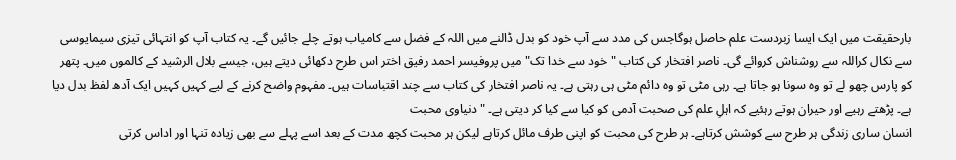بارحقیقت میں ایک ایسا زبردست علم حاصل ہوگاجس کی مدد سے آپ خود کو بدل ڈالنے میں اللہ کے فضل سے کامیاب ہوتے چلے جائیں گے۔ یہ کتاب آپ کو انتہائی تیزی سیمایوسی سے نکال کراللہ سے روشناش کروائے گی۔ ناصر افتخار کی کتاب "خود سے خدا تک" میں پروفیسر احمد رفیق اختر اس طرح دکھائی دیتے ہیں، جیسے بلال الرشید کے کالموں میں۔ پتھر کو پارس چھو لے تو وہ سونا ہو جاتا ہے۔ رہی مٹی تو وہ دائم مٹی ہی رہتی ہے۔ یہ ناصر افتخار کی کتاب سے چند اقتباسات ہیں۔ مفہوم واضح کرنے کے لیے کہیں کہیں ایک آدھ لفظ بدل دیا ہے۔ پڑھتے رہیے اور حیران ہوتے رہئیے کہ اہلِ علم کی صحبت آدمی کو کیا سے کیا کر دیتی ہے۔ "دنیاوی محبت
انسان ساری زندگی ہر طرح سے کوشش کرتاہے۔ ہر طرح کی محبت کو اپنی طرف مائل کرتاہے لیکن ہر محبت کچھ مدت کے بعد اسے پہلے سے بھی زیادہ تنہا اور اداس کرتی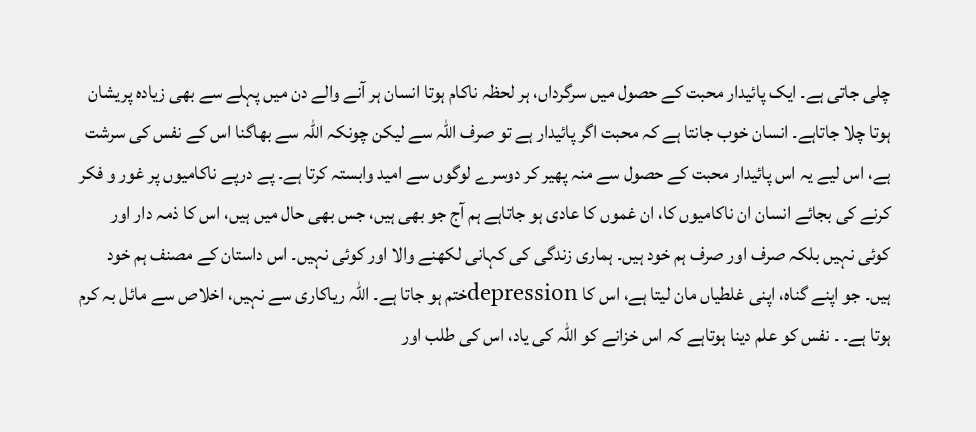چلی جاتی ہے۔ ایک پائیدار محبت کے حصول میں سرگرداں، ہر لحظہ ناکام ہوتا انسان ہر آنے والے دن میں پہلے سے بھی زیادہ پریشان ہوتا چلا جاتاہے۔ انسان خوب جانتا ہے کہ محبت اگر پائیدار ہے تو صرف اللہ سے لیکن چونکہ اللہ سے بھاگنا اس کے نفس کی سرشت ہے، اس لیے یہ اس پائیدار محبت کے حصول سے منہ پھیر کر دوسرے لوگوں سے امید وابستہ کرتا ہے۔ پے درپے ناکامیوں پر غور و فکر کرنے کی بجائے انسان ان ناکامیوں کا، ان غموں کا عادی ہو جاتاہے ہم آج جو بھی ہیں، جس بھی حال میں ہیں، اس کا ذمہ دار اور کوئی نہیں بلکہ صرف اور صرف ہم خود ہیں۔ ہماری زندگی کی کہانی لکھنے والا اور کوئی نہیں۔ اس داستان کے مصنف ہم خود ہیں۔ جو اپنے گناہ، اپنی غلطیاں مان لیتا ہے، اس کا depressionختم ہو جاتا ہے۔ اللہ ریاکاری سے نہیں، اخلاص سے مائل بہ کرم ہوتا ہے۔ ۔ نفس کو علم دینا ہوتاہے کہ اس خزانے کو اللہ کی یاد، اس کی طلب اور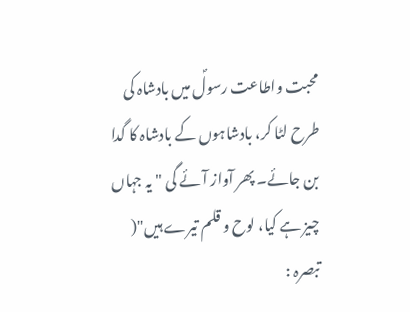محبت واطاعت رسولؐ میں بادشاہ کی طرح لٹا کر، بادشاہوں کے بادشاہ کا گدا بن جائے۔ پھر آواز آئے گی " یہ جہاں چیز ہے کیا، لوح و قلم تیرے ہیں"( تبصرہ :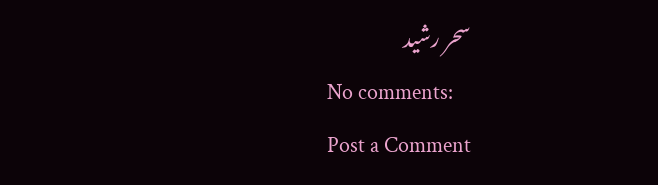سحر رشید
No comments:
Post a Comment